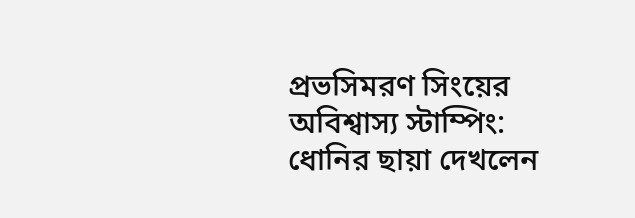প্রভসিমরণ সিংয়ের অবিশ্বাস্য স্টাম্পিং: ধোনির ছায়া দেখলেন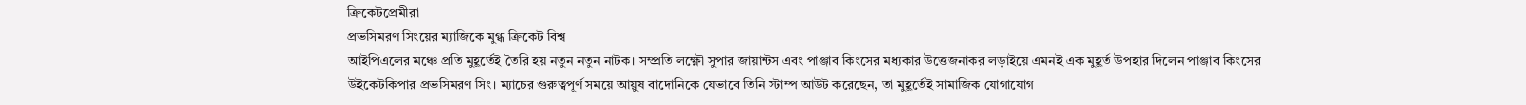ক্রিকেটপ্রেমীরা
প্রভসিমরণ সিংয়ের ম্যাজিকে মুগ্ধ ক্রিকেট বিশ্ব
আইপিএলের মঞ্চে প্রতি মুহূর্তেই তৈরি হয় নতুন নতুন নাটক। সম্প্রতি লক্ষ্ণৌ সুপার জায়ান্টস এবং পাঞ্জাব কিংসের মধ্যকার উত্তেজনাকর লড়াইয়ে এমনই এক মুহূর্ত উপহার দিলেন পাঞ্জাব কিংসের উইকেটকিপার প্রভসিমরণ সিং। ম্যাচের গুরুত্বপূর্ণ সময়ে আয়ুষ বাদোনিকে যেভাবে তিনি স্টাম্প আউট করেছেন, তা মুহূর্তেই সামাজিক যোগাযোগ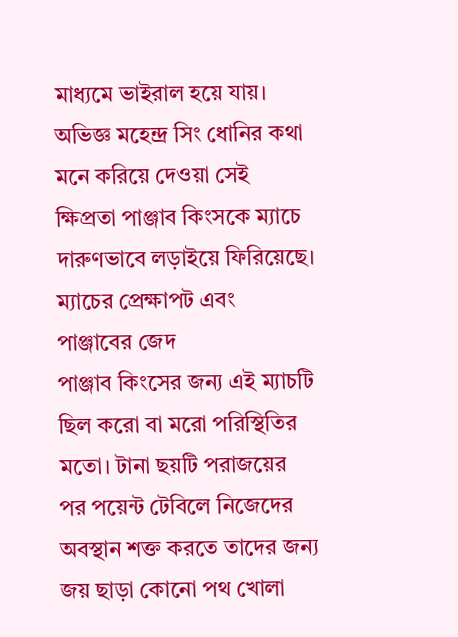মাধ্যমে ভাইরাল হয়ে যায়। অভিজ্ঞ মহেন্দ্র সিং ধোনির কথা মনে করিয়ে দেওয়া সেই ক্ষিপ্রতা পাঞ্জাব কিংসকে ম্যাচে দারুণভাবে লড়াইয়ে ফিরিয়েছে।
ম্যাচের প্রেক্ষাপট এবং পাঞ্জাবের জেদ
পাঞ্জাব কিংসের জন্য এই ম্যাচটি ছিল করো বা মরো পরিস্থিতির মতো। টানা ছয়টি পরাজয়ের পর পয়েন্ট টেবিলে নিজেদের অবস্থান শক্ত করতে তাদের জন্য জয় ছাড়া কোনো পথ খোলা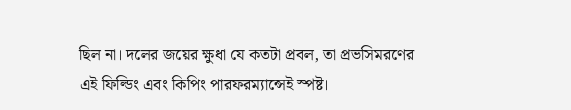ছিল না। দলের জয়ের ক্ষুধা যে কতটা প্রবল, তা প্রভসিমরণের এই ফিল্ডিং এবং কিপিং পারফরম্যান্সেই স্পষ্ট।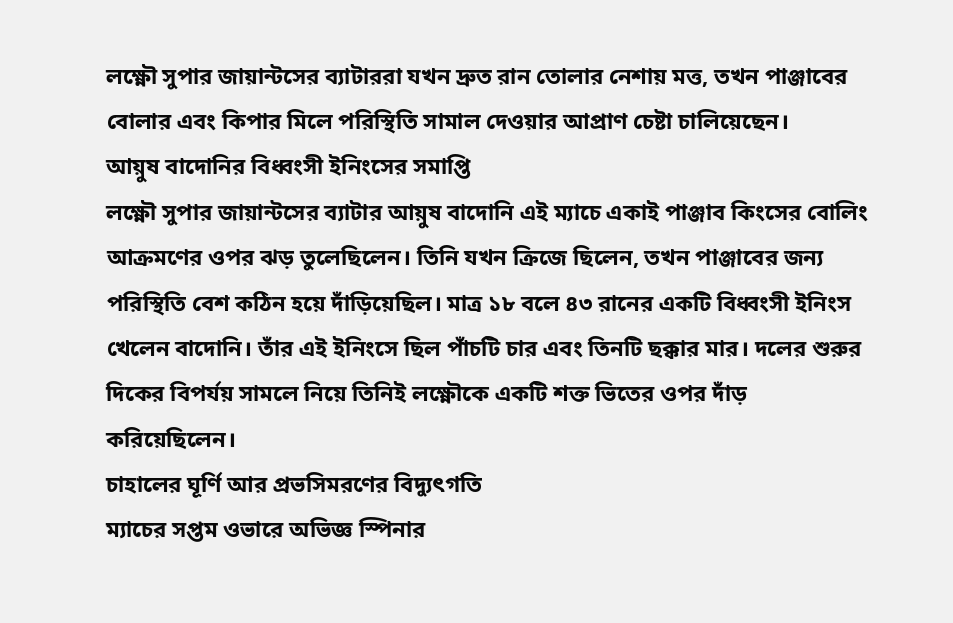লক্ষ্ণৌ সুপার জায়ান্টসের ব্যাটাররা যখন দ্রুত রান তোলার নেশায় মত্ত, তখন পাঞ্জাবের বোলার এবং কিপার মিলে পরিস্থিতি সামাল দেওয়ার আপ্রাণ চেষ্টা চালিয়েছেন।
আয়ুষ বাদোনির বিধ্বংসী ইনিংসের সমাপ্তি
লক্ষ্ণৌ সুপার জায়ান্টসের ব্যাটার আয়ুষ বাদোনি এই ম্যাচে একাই পাঞ্জাব কিংসের বোলিং আক্রমণের ওপর ঝড় তুলেছিলেন। তিনি যখন ক্রিজে ছিলেন, তখন পাঞ্জাবের জন্য পরিস্থিতি বেশ কঠিন হয়ে দাঁড়িয়েছিল। মাত্র ১৮ বলে ৪৩ রানের একটি বিধ্বংসী ইনিংস খেলেন বাদোনি। তাঁর এই ইনিংসে ছিল পাঁচটি চার এবং তিনটি ছক্কার মার। দলের শুরুর দিকের বিপর্যয় সামলে নিয়ে তিনিই লক্ষ্ণৌকে একটি শক্ত ভিতের ওপর দাঁড় করিয়েছিলেন।
চাহালের ঘূর্ণি আর প্রভসিমরণের বিদ্যুৎগতি
ম্যাচের সপ্তম ওভারে অভিজ্ঞ স্পিনার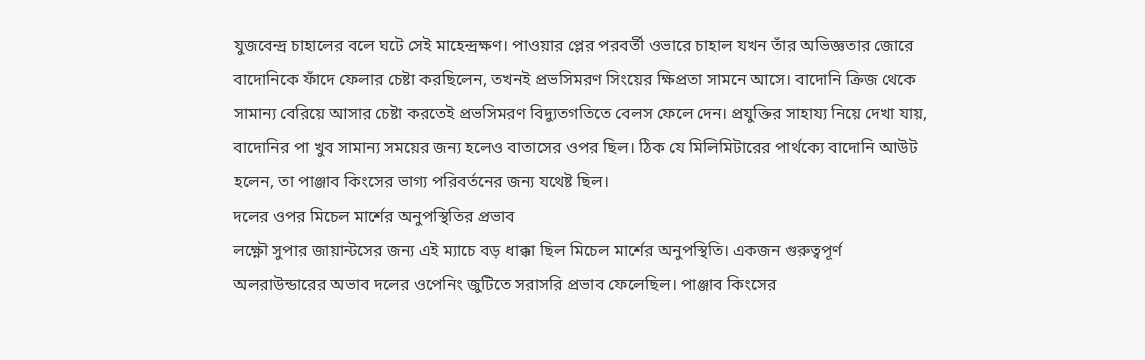যুজবেন্দ্র চাহালের বলে ঘটে সেই মাহেন্দ্রক্ষণ। পাওয়ার প্লের পরবর্তী ওভারে চাহাল যখন তাঁর অভিজ্ঞতার জোরে বাদোনিকে ফাঁদে ফেলার চেষ্টা করছিলেন, তখনই প্রভসিমরণ সিংয়ের ক্ষিপ্রতা সামনে আসে। বাদোনি ক্রিজ থেকে সামান্য বেরিয়ে আসার চেষ্টা করতেই প্রভসিমরণ বিদ্যুতগতিতে বেলস ফেলে দেন। প্রযুক্তির সাহায্য নিয়ে দেখা যায়, বাদোনির পা খুব সামান্য সময়ের জন্য হলেও বাতাসের ওপর ছিল। ঠিক যে মিলিমিটারের পার্থক্যে বাদোনি আউট হলেন, তা পাঞ্জাব কিংসের ভাগ্য পরিবর্তনের জন্য যথেষ্ট ছিল।
দলের ওপর মিচেল মার্শের অনুপস্থিতির প্রভাব
লক্ষ্ণৌ সুপার জায়ান্টসের জন্য এই ম্যাচে বড় ধাক্কা ছিল মিচেল মার্শের অনুপস্থিতি। একজন গুরুত্বপূর্ণ অলরাউন্ডারের অভাব দলের ওপেনিং জুটিতে সরাসরি প্রভাব ফেলেছিল। পাঞ্জাব কিংসের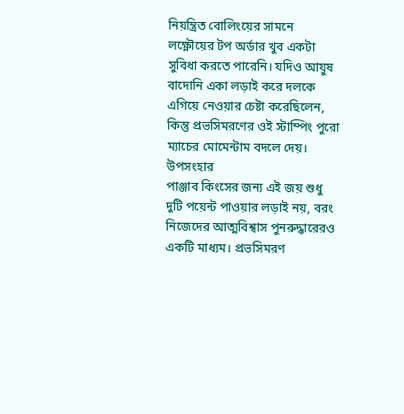নিয়ন্ত্রিত বোলিংয়ের সামনে লক্ষ্ণৌয়ের টপ অর্ডার খুব একটা সুবিধা করতে পারেনি। যদিও আয়ুষ বাদোনি একা লড়াই করে দলকে এগিয়ে নেওয়ার চেষ্টা করেছিলেন, কিন্তু প্রভসিমরণের ওই স্টাম্পিং পুরো ম্যাচের মোমেন্টাম বদলে দেয়।
উপসংহার
পাঞ্জাব কিংসের জন্য এই জয় শুধু দুটি পয়েন্ট পাওয়ার লড়াই নয়, বরং নিজেদের আত্মবিশ্বাস পুনরুদ্ধারেরও একটি মাধ্যম। প্রভসিমরণ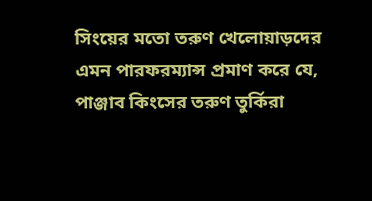সিংয়ের মতো তরুণ খেলোয়াড়দের এমন পারফরম্যান্স প্রমাণ করে যে, পাঞ্জাব কিংসের তরুণ তুর্কিরা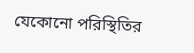যেকোনো পরিস্থিতির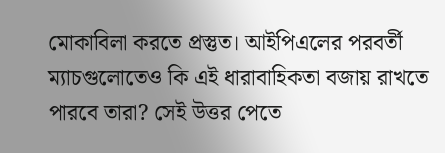মোকাবিলা করতে প্রস্তুত। আইপিএলের পরবর্তী ম্যাচগুলোতেও কি এই ধারাবাহিকতা বজায় রাখতে পারবে তারা? সেই উত্তর পেতে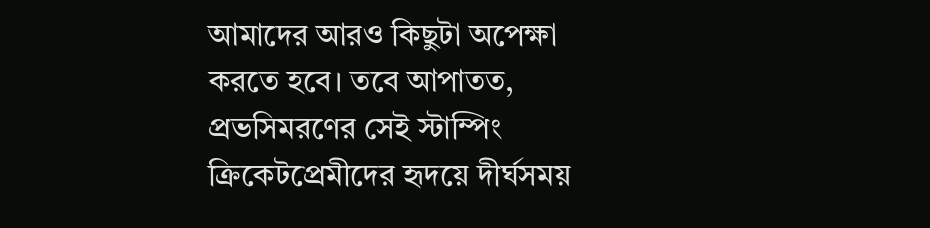আমাদের আরও কিছুটা অপেক্ষা করতে হবে। তবে আপাতত, প্রভসিমরণের সেই স্টাম্পিং ক্রিকেটপ্রেমীদের হৃদয়ে দীর্ঘসময়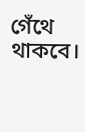গেঁথে থাকবে।